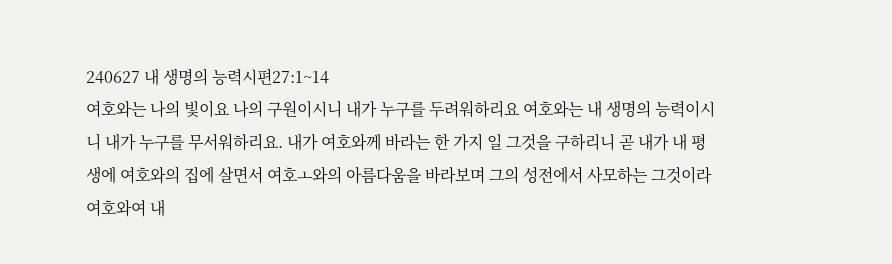240627 내 생명의 능력시편27:1~14
여호와는 나의 빛이요 나의 구원이시니 내가 누구를 두려워하리요 여호와는 내 생명의 능력이시니 내가 누구를 무서워하리요. 내가 여호와께 바라는 한 가지 일 그것을 구하리니 곧 내가 내 평생에 여호와의 집에 살면서 여호ㅗ와의 아름다움을 바라보며 그의 성전에서 사모하는 그것이라 여호와여 내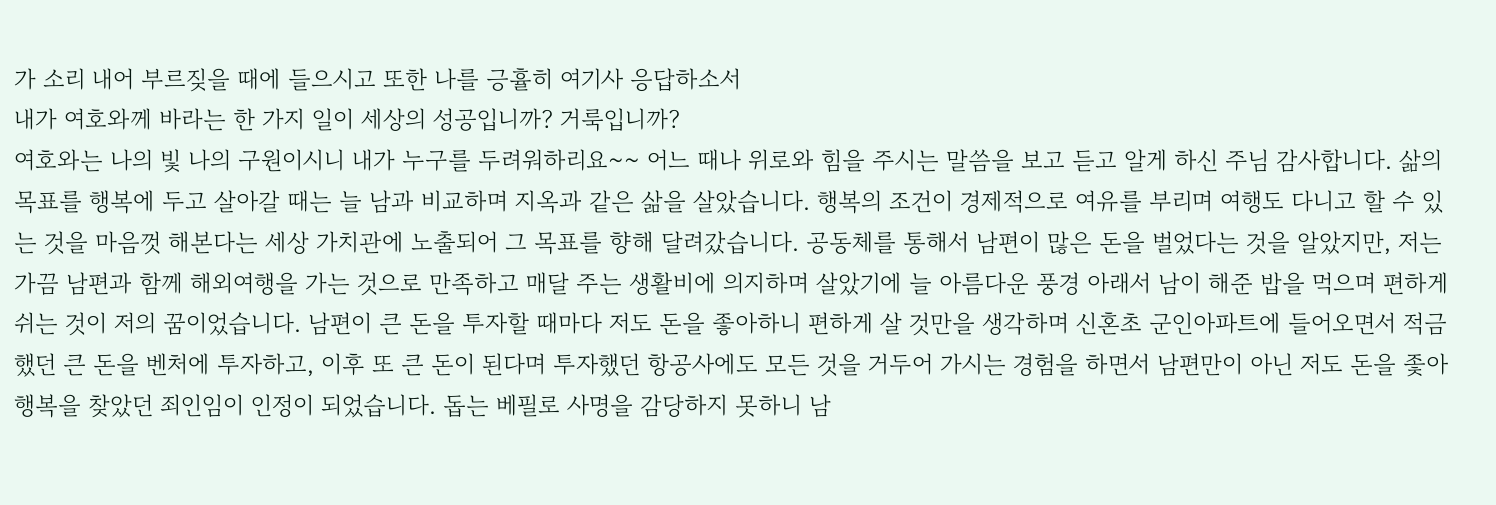가 소리 내어 부르짖을 때에 들으시고 또한 나를 긍휼히 여기사 응답하소서
내가 여호와께 바라는 한 가지 일이 세상의 성공입니까? 거룩입니까?
여호와는 나의 빛 나의 구원이시니 내가 누구를 두려워하리요~~ 어느 때나 위로와 힘을 주시는 말씀을 보고 듣고 알게 하신 주님 감사합니다. 삶의 목표를 행복에 두고 살아갈 때는 늘 남과 비교하며 지옥과 같은 삶을 살았습니다. 행복의 조건이 경제적으로 여유를 부리며 여행도 다니고 할 수 있는 것을 마음껏 해본다는 세상 가치관에 노출되어 그 목표를 향해 달려갔습니다. 공동체를 통해서 남편이 많은 돈을 벌었다는 것을 알았지만, 저는 가끔 남편과 함께 해외여행을 가는 것으로 만족하고 매달 주는 생활비에 의지하며 살았기에 늘 아름다운 풍경 아래서 남이 해준 밥을 먹으며 편하게 쉬는 것이 저의 꿈이었습니다. 남편이 큰 돈을 투자할 때마다 저도 돈을 좋아하니 편하게 살 것만을 생각하며 신혼초 군인아파트에 들어오면서 적금했던 큰 돈을 벤처에 투자하고, 이후 또 큰 돈이 된다며 투자했던 항공사에도 모든 것을 거두어 가시는 경험을 하면서 남편만이 아닌 저도 돈을 좇아 행복을 찾았던 죄인임이 인정이 되었습니다. 돕는 베필로 사명을 감당하지 못하니 남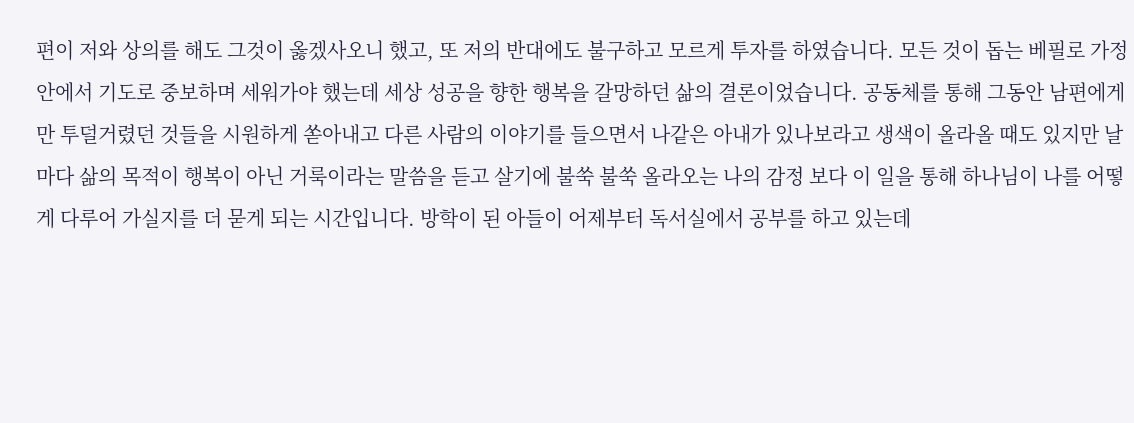편이 저와 상의를 해도 그것이 옳겠사오니 했고, 또 저의 반대에도 불구하고 모르게 투자를 하였습니다. 모든 것이 돕는 베필로 가정 안에서 기도로 중보하며 세워가야 했는데 세상 성공을 향한 행복을 갈망하던 삶의 결론이었습니다. 공동체를 통해 그동안 남편에게만 투덜거렸던 것들을 시원하게 쏟아내고 다른 사람의 이야기를 들으면서 나같은 아내가 있나보라고 생색이 올라올 때도 있지만 날마다 삶의 목적이 행복이 아닌 거룩이라는 말씀을 듣고 살기에 불쑥 불쑥 올라오는 나의 감정 보다 이 일을 통해 하나님이 나를 어떻게 다루어 가실지를 더 묻게 되는 시간입니다. 방학이 된 아들이 어제부터 독서실에서 공부를 하고 있는데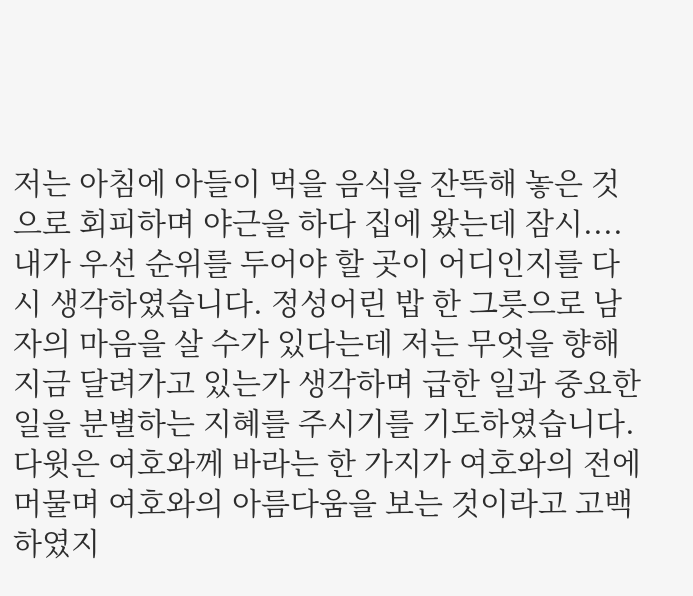저는 아침에 아들이 먹을 음식을 잔뜩해 놓은 것으로 회피하며 야근을 하다 집에 왔는데 잠시.... 내가 우선 순위를 두어야 할 곳이 어디인지를 다시 생각하였습니다. 정성어린 밥 한 그릇으로 남자의 마음을 살 수가 있다는데 저는 무엇을 향해 지금 달려가고 있는가 생각하며 급한 일과 중요한 일을 분별하는 지혜를 주시기를 기도하였습니다. 다윗은 여호와께 바라는 한 가지가 여호와의 전에 머물며 여호와의 아름다움을 보는 것이라고 고백하였지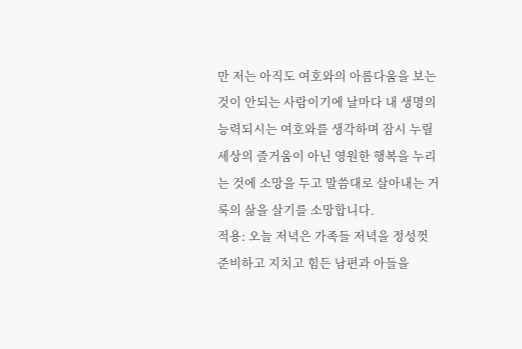만 저는 아직도 여호와의 아름다움을 보는 것이 안되는 사람이기에 날마다 내 생명의 능력되시는 여호와를 생각하며 잠시 누릴 세상의 즐거움이 아닌 영원한 행복을 누리는 것에 소망을 두고 말씀대로 살아내는 거룩의 삶을 살기를 소망합니다.
적용: 오늘 저녁은 가족들 저녁을 정성껏 준비하고 지치고 힘든 남편과 아들을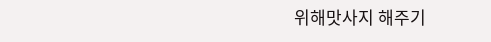위해맛사지 해주기